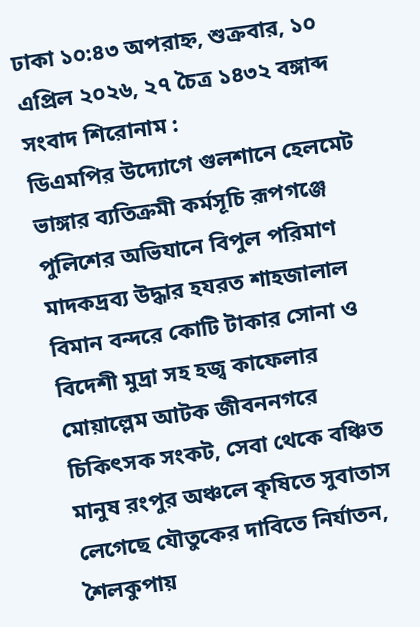ঢাকা ১০:৪৩ অপরাহ্ন, শুক্রবার, ১০ এপ্রিল ২০২৬, ২৭ চৈত্র ১৪৩২ বঙ্গাব্দ
সংবাদ শিরোনাম :
ডিএমপির উদ্যোগে গুলশানে হেলমেট ভাঙ্গার ব্যতিক্রমী কর্মসূচি রূপগঞ্জে পুলিশের অভিযানে বিপুল পরিমাণ মাদকদ্রব্য উদ্ধার হযরত শাহজালাল বিমান বন্দরে কোটি টাকার সোনা ও বিদেশী মুদ্রা সহ হজ্ব কাফেলার মোয়াল্লেম আটক জীবননগরে চিকিৎসক সংকট, সেবা থেকে বঞ্চিত মানুষ রংপুর অঞ্চলে কৃষিতে সুবাতাস লেগেছে যৌতুকের দাবিতে নির্যাতন, শৈলকুপায়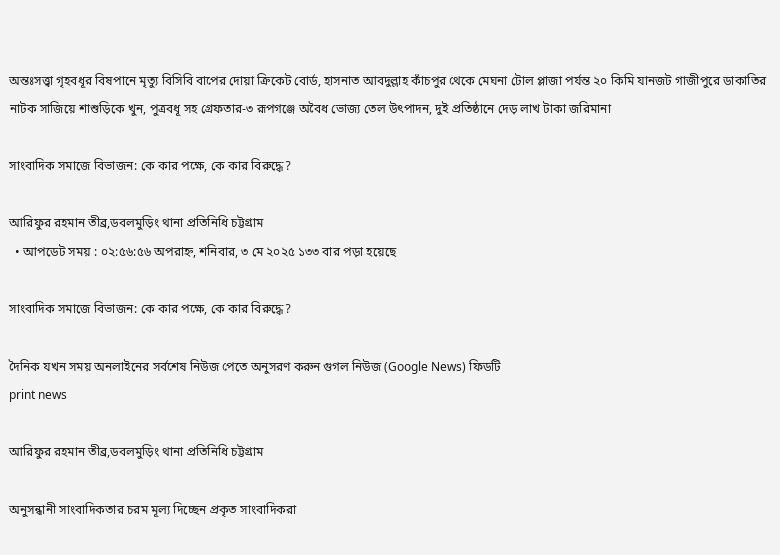অন্তঃসত্ত্বা গৃহবধূর বিষপানে মৃত্যু বিসিবি বাপের দোয়া ক্রিকেট বোর্ড, হাসনাত আবদুল্লাহ কাঁচপুর থেকে মেঘনা টোল প্লাজা পর্যন্ত ২০ কিমি যানজট গাজীপুরে ডাকাতির নাটক সাজিয়ে শাশুড়িকে খুন, পুত্রবধূ সহ গ্রেফতার-৩ রূপগঞ্জে অবৈধ ভোজ্য তেল উৎপাদন, দুই প্রতিষ্ঠানে দেড় লাখ টাকা জরিমানা

সাংবাদিক সমাজে বিভাজন: কে কার পক্ষে, কে কার বিরুদ্ধে?

আরিফুর রহমান তীব্র,ডবলমুড়িং থানা প্রতিনিধি চট্টগ্রাম
  • আপডেট সময় : ০২:৫৬:৫৬ অপরাহ্ন, শনিবার, ৩ মে ২০২৫ ১৩৩ বার পড়া হয়েছে

সাংবাদিক সমাজে বিভাজন: কে কার পক্ষে, কে কার বিরুদ্ধে?

দৈনিক যখন সময় অনলাইনের সর্বশেষ নিউজ পেতে অনুসরণ করুন গুগল নিউজ (Google News) ফিডটি
print news

আরিফুর রহমান তীব্র,ডবলমুড়িং থানা প্রতিনিধি চট্টগ্রাম

অনুসন্ধানী সাংবাদিকতার চরম মূল্য দিচ্ছেন প্রকৃত সাংবাদিকরা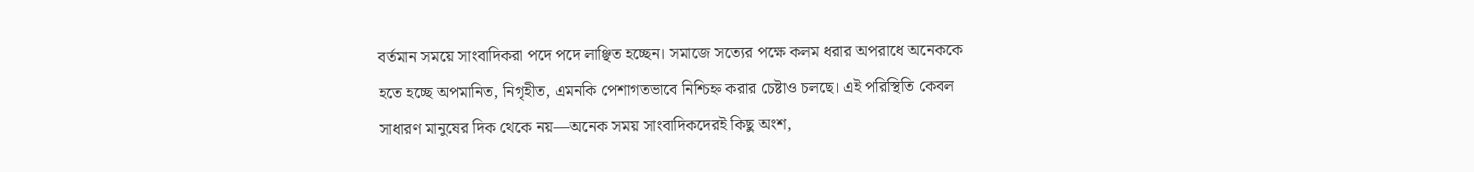বর্তমান সময়ে সাংবাদিকরা পদে পদে লাঞ্ছিত হচ্ছেন। সমাজে সত্যের পক্ষে কলম ধরার অপরাধে অনেককে হতে হচ্ছে অপমানিত, নিগৃহীত, এমনকি পেশাগতভাবে নিশ্চিহ্ন করার চেষ্টাও চলছে। এই পরিস্থিতি কেবল সাধারণ মানুষের দিক থেকে নয়—অনেক সময় সাংবাদিকদেরই কিছু অংশ,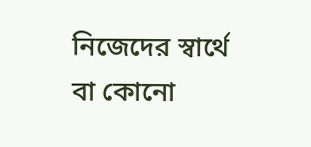নিজেদের স্বার্থে বা কোনো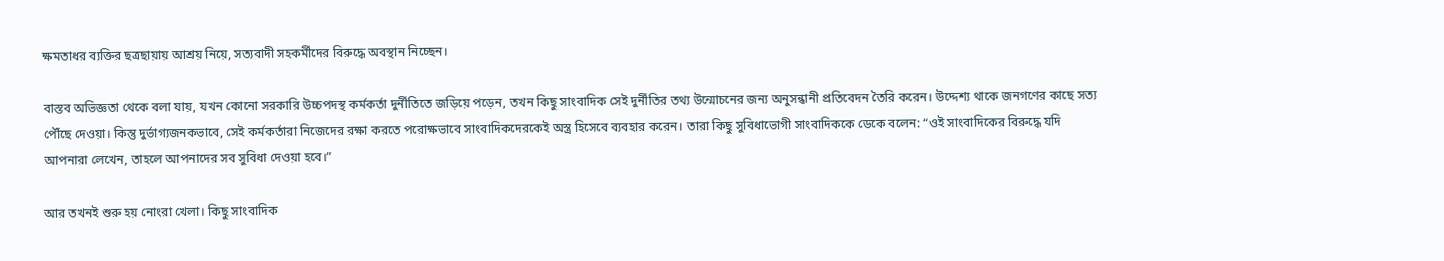ক্ষমতাধর ব্যক্তির ছত্রছায়ায় আশ্রয় নিয়ে, সত্যবাদী সহকর্মীদের বিরুদ্ধে অবস্থান নিচ্ছেন।

বাস্তব অভিজ্ঞতা থেকে বলা যায়, যখন কোনো সরকারি উচ্চপদস্থ কর্মকর্তা দুর্নীতিতে জড়িয়ে পড়েন, তখন কিছু সাংবাদিক সেই দুর্নীতির তথ্য উন্মোচনের জন্য অনুসন্ধানী প্রতিবেদন তৈরি করেন। উদ্দেশ্য থাকে জনগণের কাছে সত্য পৌঁছে দেওয়া। কিন্তু দুর্ভাগ্যজনকভাবে, সেই কর্মকর্তারা নিজেদের রক্ষা করতে পরোক্ষভাবে সাংবাদিকদেরকেই অস্ত্র হিসেবে ব্যবহার করেন। তারা কিছু সুবিধাভোগী সাংবাদিককে ডেকে বলেন: “ওই সাংবাদিকের বিরুদ্ধে যদি আপনারা লেখেন, তাহলে আপনাদের সব সুবিধা দেওয়া হবে।”

আর তখনই শুরু হয় নোংরা খেলা। কিছু সাংবাদিক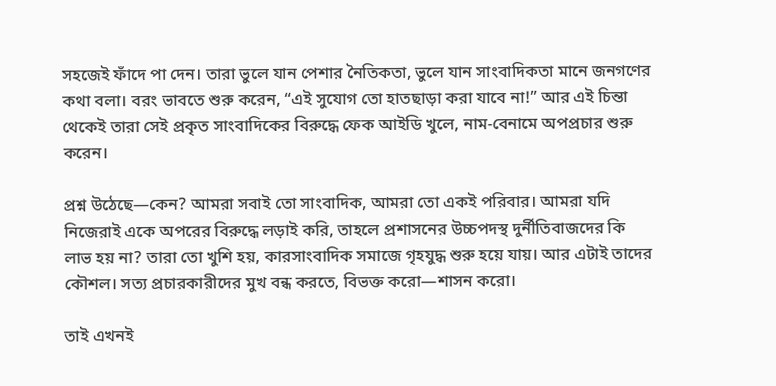সহজেই ফাঁদে পা দেন। তারা ভুলে যান পেশার নৈতিকতা, ভুলে যান সাংবাদিকতা মানে জনগণের কথা বলা। বরং ভাবতে শুরু করেন, “এই সুযোগ তো হাতছাড়া করা যাবে না!” আর এই চিন্তা থেকেই তারা সেই প্রকৃত সাংবাদিকের বিরুদ্ধে ফেক আইডি খুলে, নাম-বেনামে অপপ্রচার শুরু করেন।

প্রশ্ন উঠেছে—কেন? আমরা সবাই তো সাংবাদিক, আমরা তো একই পরিবার। আমরা যদি নিজেরাই একে অপরের বিরুদ্ধে লড়াই করি, তাহলে প্রশাসনের উচ্চপদস্থ দুর্নীতিবাজদের কি লাভ হয় না? তারা তো খুশি হয়, কারসাংবাদিক সমাজে গৃহযুদ্ধ শুরু হয়ে যায়। আর এটাই তাদের কৌশল। সত্য প্রচারকারীদের মুখ বন্ধ করতে, বিভক্ত করো—শাসন করো।

তাই এখনই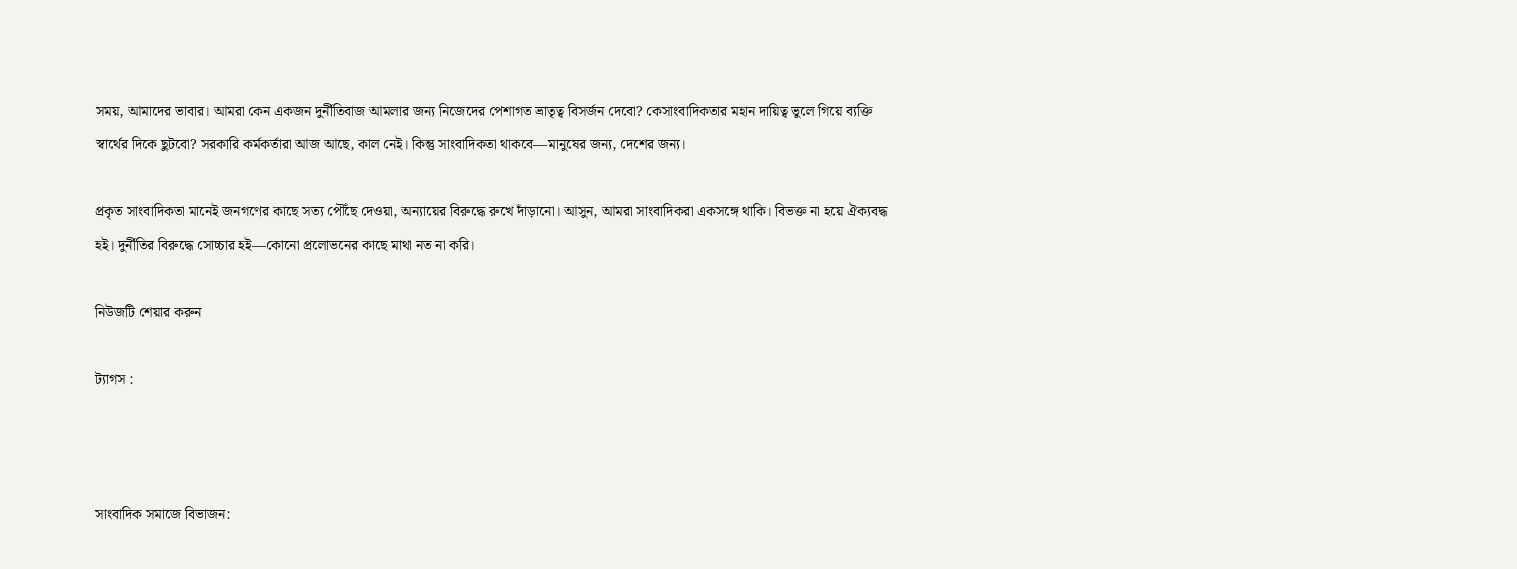সময়, আমাদের ভাবার। আমরা কেন একজন দুর্নীতিবাজ আমলার জন্য নিজেদের পেশাগত ভ্রাতৃত্ব বিসর্জন দেবো? কেসাংবাদিকতার মহান দায়িত্ব ভুলে গিয়ে ব্যক্তি স্বার্থের দিকে ছুটবো? সরকারি কর্মকর্তারা আজ আছে, কাল নেই। কিন্তু সাংবাদিকতা থাকবে—মানুষের জন্য, দেশের জন্য।

প্রকৃত সাংবাদিকতা মানেই জনগণের কাছে সত্য পৌঁছে দেওয়া, অন্যায়ের বিরুদ্ধে রুখে দাঁড়ানো। আসুন, আমরা সাংবাদিকরা একসঙ্গে থাকি। বিভক্ত না হয়ে ঐক্যবদ্ধ হই। দুর্নীতির বিরুদ্ধে সোচ্চার হই—কোনো প্রলোভনের কাছে মাথা নত না করি।

নিউজটি শেয়ার করুন

ট্যাগস :



সাংবাদিক সমাজে বিভাজন: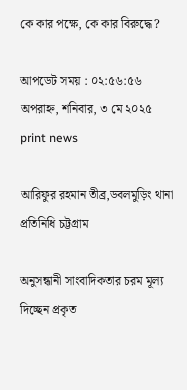কে কার পক্ষে, কে কার বিরুদ্ধে?

আপডেট সময় : ০২:৫৬:৫৬ অপরাহ্ন, শনিবার, ৩ মে ২০২৫
print news

আরিফুর রহমান তীব্র,ডবলমুড়িং থানা প্রতিনিধি চট্টগ্রাম

অনুসন্ধানী সাংবাদিকতার চরম মূল্য দিচ্ছেন প্রকৃত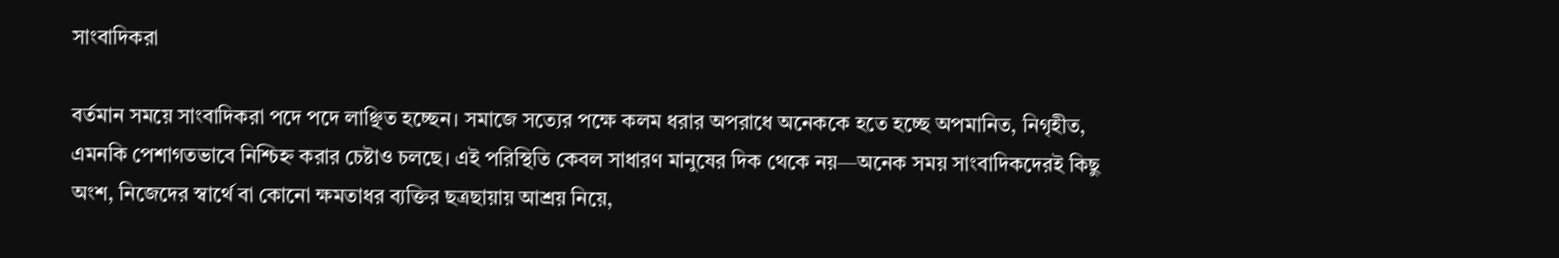সাংবাদিকরা

বর্তমান সময়ে সাংবাদিকরা পদে পদে লাঞ্ছিত হচ্ছেন। সমাজে সত্যের পক্ষে কলম ধরার অপরাধে অনেককে হতে হচ্ছে অপমানিত, নিগৃহীত, এমনকি পেশাগতভাবে নিশ্চিহ্ন করার চেষ্টাও চলছে। এই পরিস্থিতি কেবল সাধারণ মানুষের দিক থেকে নয়—অনেক সময় সাংবাদিকদেরই কিছু অংশ, নিজেদের স্বার্থে বা কোনো ক্ষমতাধর ব্যক্তির ছত্রছায়ায় আশ্রয় নিয়ে,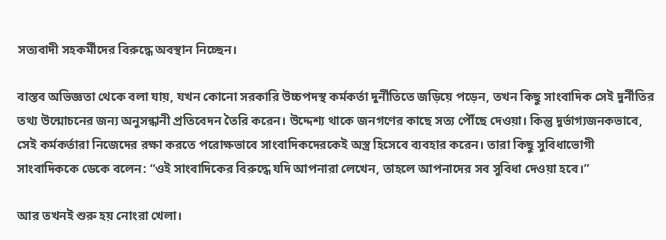সত্যবাদী সহকর্মীদের বিরুদ্ধে অবস্থান নিচ্ছেন।

বাস্তব অভিজ্ঞতা থেকে বলা যায়, যখন কোনো সরকারি উচ্চপদস্থ কর্মকর্তা দুর্নীতিতে জড়িয়ে পড়েন, তখন কিছু সাংবাদিক সেই দুর্নীতির তথ্য উন্মোচনের জন্য অনুসন্ধানী প্রতিবেদন তৈরি করেন। উদ্দেশ্য থাকে জনগণের কাছে সত্য পৌঁছে দেওয়া। কিন্তু দুর্ভাগ্যজনকভাবে, সেই কর্মকর্তারা নিজেদের রক্ষা করতে পরোক্ষভাবে সাংবাদিকদেরকেই অস্ত্র হিসেবে ব্যবহার করেন। তারা কিছু সুবিধাভোগী সাংবাদিককে ডেকে বলেন: “ওই সাংবাদিকের বিরুদ্ধে যদি আপনারা লেখেন, তাহলে আপনাদের সব সুবিধা দেওয়া হবে।”

আর তখনই শুরু হয় নোংরা খেলা।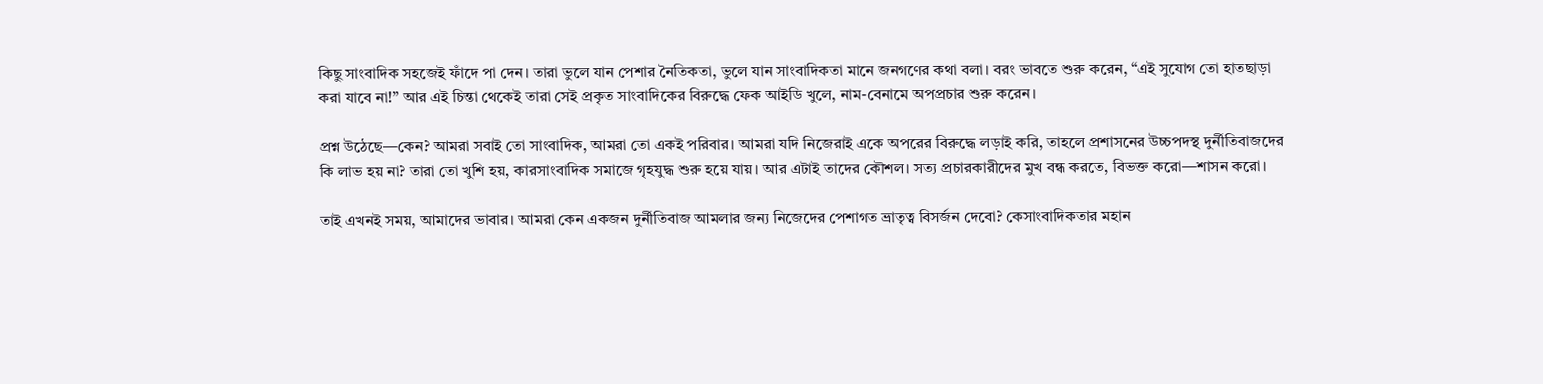কিছু সাংবাদিক সহজেই ফাঁদে পা দেন। তারা ভুলে যান পেশার নৈতিকতা, ভুলে যান সাংবাদিকতা মানে জনগণের কথা বলা। বরং ভাবতে শুরু করেন, “এই সুযোগ তো হাতছাড়া করা যাবে না!” আর এই চিন্তা থেকেই তারা সেই প্রকৃত সাংবাদিকের বিরুদ্ধে ফেক আইডি খুলে, নাম-বেনামে অপপ্রচার শুরু করেন।

প্রশ্ন উঠেছে—কেন? আমরা সবাই তো সাংবাদিক, আমরা তো একই পরিবার। আমরা যদি নিজেরাই একে অপরের বিরুদ্ধে লড়াই করি, তাহলে প্রশাসনের উচ্চপদস্থ দুর্নীতিবাজদের কি লাভ হয় না? তারা তো খুশি হয়, কারসাংবাদিক সমাজে গৃহযুদ্ধ শুরু হয়ে যায়। আর এটাই তাদের কৌশল। সত্য প্রচারকারীদের মুখ বন্ধ করতে, বিভক্ত করো—শাসন করো।

তাই এখনই সময়, আমাদের ভাবার। আমরা কেন একজন দুর্নীতিবাজ আমলার জন্য নিজেদের পেশাগত ভ্রাতৃত্ব বিসর্জন দেবো? কেসাংবাদিকতার মহান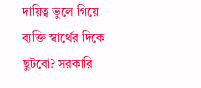দায়িত্ব ভুলে গিয়ে ব্যক্তি স্বার্থের দিকে ছুটবো? সরকারি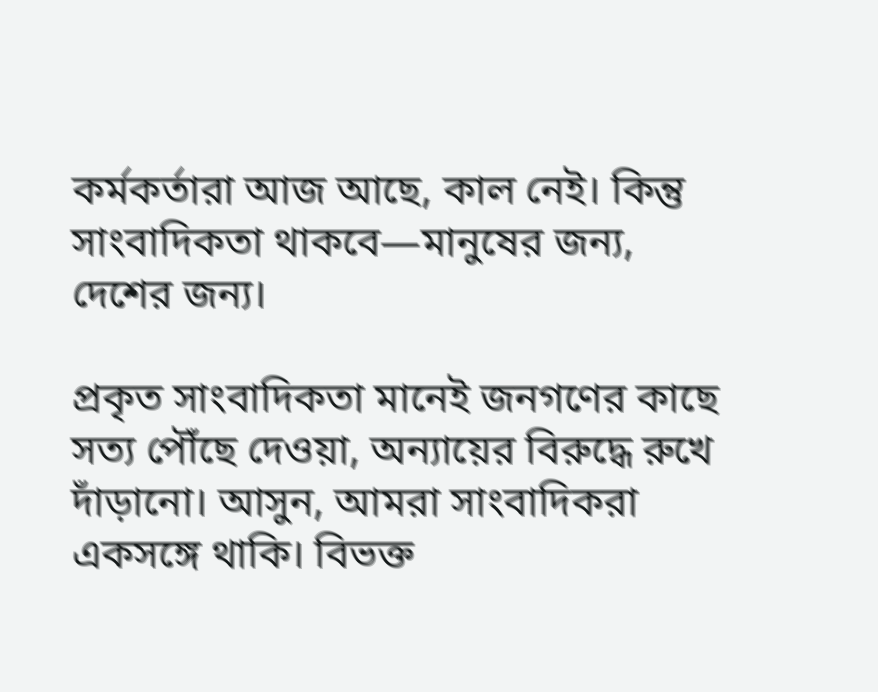কর্মকর্তারা আজ আছে, কাল নেই। কিন্তু সাংবাদিকতা থাকবে—মানুষের জন্য, দেশের জন্য।

প্রকৃত সাংবাদিকতা মানেই জনগণের কাছে সত্য পৌঁছে দেওয়া, অন্যায়ের বিরুদ্ধে রুখে দাঁড়ানো। আসুন, আমরা সাংবাদিকরা একসঙ্গে থাকি। বিভক্ত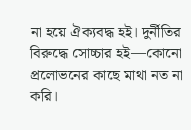না হয়ে ঐক্যবদ্ধ হই। দুর্নীতির বিরুদ্ধে সোচ্চার হই—কোনো প্রলোভনের কাছে মাথা নত না করি।